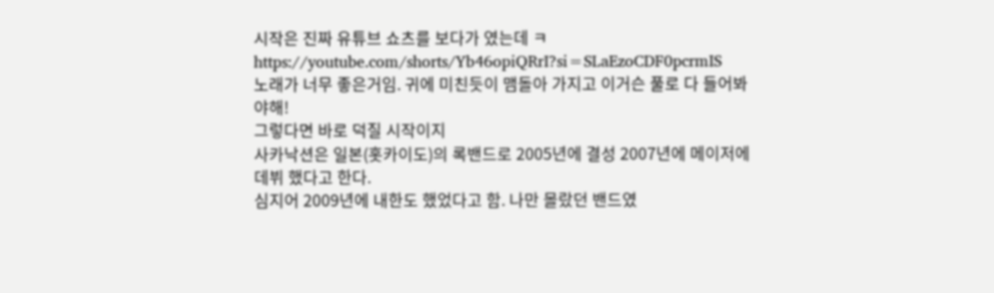시작은 진짜 유튜브 쇼츠를 보다가 였는데 ㅋ
https://youtube.com/shorts/Yb46opiQRrI?si=SLaEzoCDF0pcrmIS
노래가 너무 좋은거임. 귀에 미친듯이 맴돌아 가지고 이거슨 풀로 다 들어봐야해!
그렇다면 바로 덕질 시작이지
사카낙션은 일본(홋카이도)의 록밴드로 2005년에 결성 2007년에 메이저에 데뷔 했다고 한다.
심지어 2009년에 내한도 했었다고 함. 나만 몰랐던 밴드였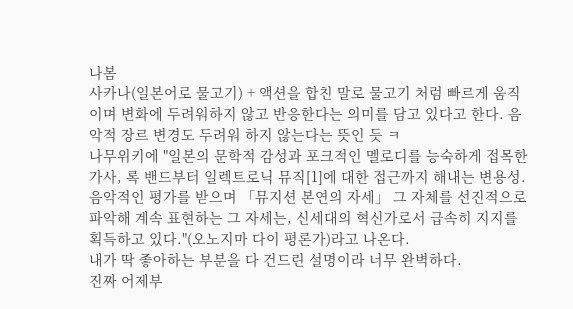나봄
사카나(일본어로 물고기) + 액션을 합친 말로 물고기 처럼 빠르게 움직이며 변화에 두려워하지 않고 반응한다는 의미를 담고 있다고 한다. 음악적 장르 변경도 두려워 하지 않는다는 뜻인 듯 ㅋ
나무위키에 "일본의 문학적 감성과 포크적인 멜로디를 능숙하게 접목한 가사, 록 밴드부터 일렉트로닉 뮤직[1]에 대한 접근까지 해내는 변용성. 음악적인 평가를 받으며 「뮤지션 본연의 자세」 그 자체를 선진적으로 파악해 계속 표현하는 그 자세는, 신세대의 혁신가로서 급속히 지지를 획득하고 있다."(오노지마 다이 평론가)라고 나온다.
내가 딱 좋아하는 부분을 다 건드린 설명이라 너무 완벽하다.
진짜 어제부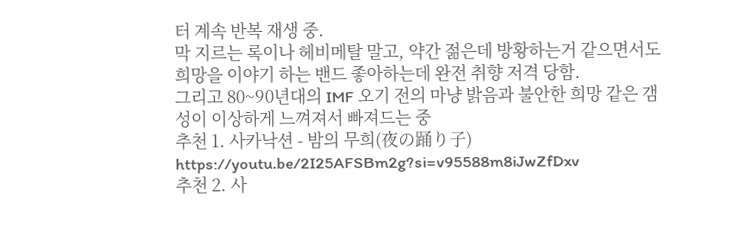터 계속 반복 재생 중.
막 지르는 록이나 헤비메탈 말고, 약간 젊은데 방황하는거 같으면서도 희망을 이야기 하는 밴드 좋아하는데 완전 취향 저격 당함.
그리고 80~90년대의 IMF 오기 전의 마냥 밝음과 불안한 희망 같은 갬성이 이상하게 느껴져서 빠져드는 중
추천 1. 사카낙션 - 밤의 무희(夜の踊り子)
https://youtu.be/2I25AFSBm2g?si=v95588m8iJwZfDxv
추천 2. 사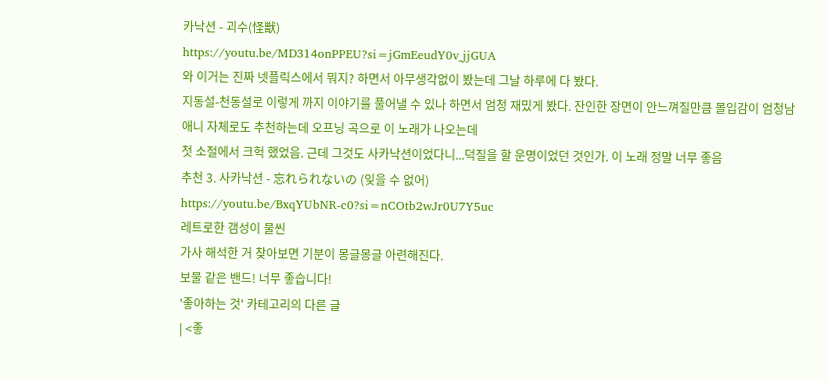카낙션 - 괴수(怪獣)
https://youtu.be/MD314onPPEU?si=jGmEeudY0v_jjGUA
와 이거는 진짜 넷플릭스에서 뭐지? 하면서 아무생각없이 봤는데 그날 하루에 다 봤다.
지동설-천동설로 이렇게 까지 이야기를 풀어낼 수 있나 하면서 엄청 재밌게 봤다. 잔인한 장면이 안느껴질만큼 몰입감이 엄청남
애니 자체로도 추천하는데 오프닝 곡으로 이 노래가 나오는데
첫 소절에서 크헉 했었음. 근데 그것도 사카낙션이었다니...덕질을 할 운명이었던 것인가. 이 노래 정말 너무 좋음
추천 3. 사카낙션 - 忘れられないの (잊을 수 없어)
https://youtu.be/BxqYUbNR-c0?si=nCOtb2wJr0U7Y5uc
레트로한 갬성이 물씬
가사 해석한 거 찾아보면 기분이 몽글몽글 아련해진다.
보물 같은 밴드! 너무 좋습니다!
'좋아하는 것' 카테고리의 다른 글
| <좋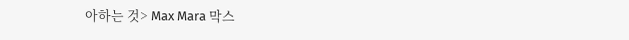아하는 것> Max Mara 막스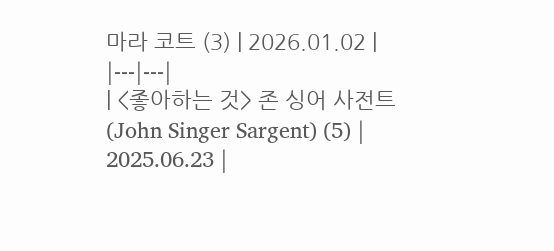마라 코트 (3) | 2026.01.02 |
|---|---|
| <좋아하는 것> 존 싱어 사전트(John Singer Sargent) (5) | 2025.06.23 |